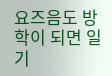요즈음도 방학이 되면 일기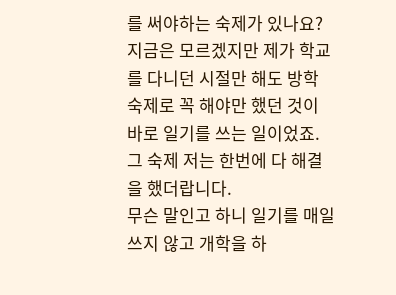를 써야하는 숙제가 있나요? 지금은 모르겠지만 제가 학교를 다니던 시절만 해도 방학 숙제로 꼭 해야만 했던 것이 바로 일기를 쓰는 일이었죠. 그 숙제 저는 한번에 다 해결을 했더랍니다.
무슨 말인고 하니 일기를 매일 쓰지 않고 개학을 하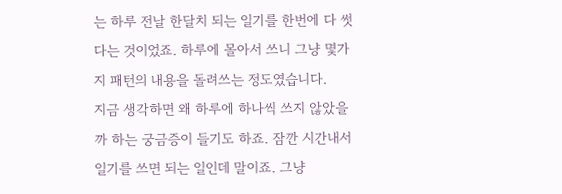는 하루 전날 한달치 되는 일기를 한번에 다 썻다는 것이었죠. 하루에 몰아서 쓰니 그냥 몇가지 패턴의 내용을 돌려쓰는 정도였습니다.
지금 생각하면 왜 하루에 하나씩 쓰지 않았을까 하는 궁금증이 들기도 하죠. 잠깐 시간내서 일기를 쓰면 되는 일인데 말이죠. 그냥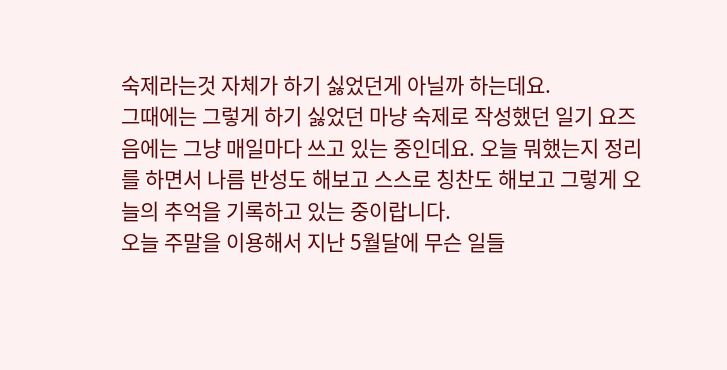숙제라는것 자체가 하기 싫었던게 아닐까 하는데요.
그때에는 그렇게 하기 싫었던 마냥 숙제로 작성했던 일기 요즈음에는 그냥 매일마다 쓰고 있는 중인데요. 오늘 뭐했는지 정리를 하면서 나름 반성도 해보고 스스로 칭찬도 해보고 그렇게 오늘의 추억을 기록하고 있는 중이랍니다.
오늘 주말을 이용해서 지난 5월달에 무슨 일들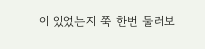이 있었는지 쭉 한번 둘러보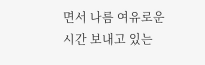면서 나름 여유로운 시간 보내고 있는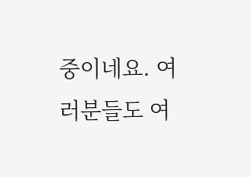중이네요. 여러분들도 여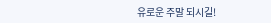유로운 주말 되시길!